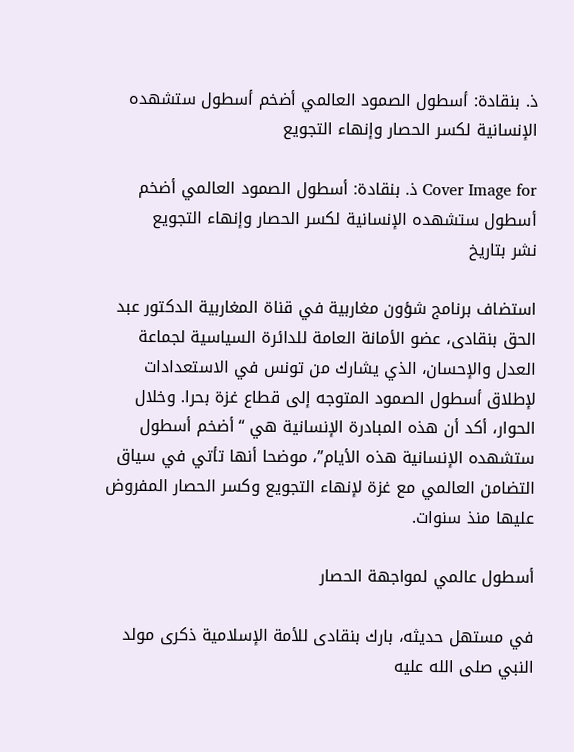ذ. بنقادة: أسطول الصمود العالمي أضخم أسطول ستشهده الإنسانية لكسر الحصار وإنهاء التجويع

Cover Image for ذ. بنقادة: أسطول الصمود العالمي أضخم أسطول ستشهده الإنسانية لكسر الحصار وإنهاء التجويع
نشر بتاريخ

استضاف برنامج شؤون مغاربية في قناة المغاربية الدكتور عبد الحق بنقادى، عضو الأمانة العامة للدائرة السياسية لجماعة العدل والإحسان، الذي يشارك من تونس في الاستعدادات لإطلاق أسطول الصمود المتوجه إلى قطاع غزة بحرا. وخلال الحوار، أكد أن هذه المبادرة الإنسانية هي “أضخم أسطول ستشهده الإنسانية هذه الأيام”، موضحا أنها تأتي في سياق التضامن العالمي مع غزة لإنهاء التجويع وكسر الحصار المفروض عليها منذ سنوات.

أسطول عالمي لمواجهة الحصار

في مستهل حديثه، بارك بنقادى للأمة الإسلامية ذكرى مولد النبي صلى الله عليه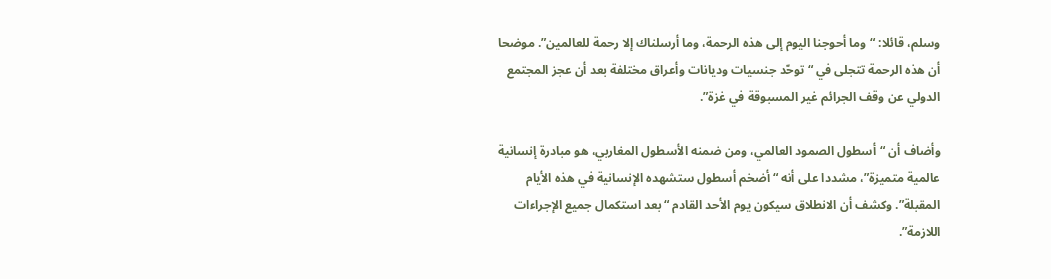وسلم، قائلا: “وما أحوجنا اليوم إلى هذه الرحمة، وما أرسلناك إلا رحمة للعالمين”. موضحا أن هذه الرحمة تتجلى في “توحّد جنسيات وديانات وأعراق مختلفة بعد أن عجز المجتمع الدولي عن وقف الجرائم غير المسبوقة في غزة”.

وأضاف أن “أسطول الصمود العالمي، ومن ضمنه الأسطول المغاربي، هو مبادرة إنسانية عالمية متميزة”، مشددا على أنه “أضخم أسطول ستشهده الإنسانية في هذه الأيام المقبلة”. وكشف أن الانطلاق سيكون يوم الأحد القادم “بعد استكمال جميع الإجراءات اللازمة”.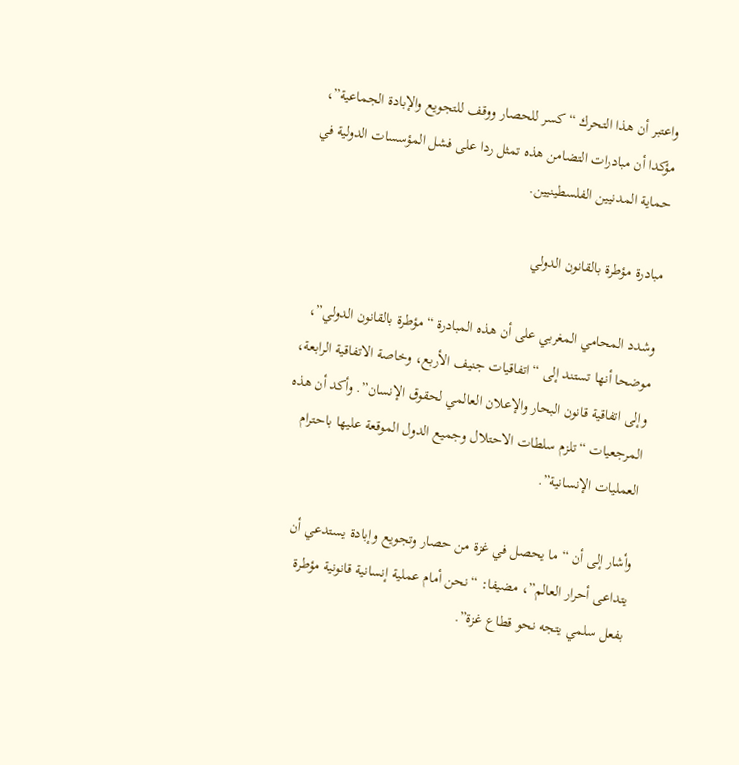واعتبر أن هذا التحرك “كسر للحصار ووقف للتجويع والإبادة الجماعية”، مؤكدا أن مبادرات التضامن هذه تمثل ردا على فشل المؤسسات الدولية في حماية المدنيين الفلسطينيين.

مبادرة مؤطرة بالقانون الدولي

وشدد المحامي المغربي على أن هذه المبادرة “مؤطرة بالقانون الدولي”، موضحا أنها تستند إلى “اتفاقيات جنيف الأربع، وخاصة الاتفاقية الرابعة، وإلى اتفاقية قانون البحار والإعلان العالمي لحقوق الإنسان”. وأكد أن هذه المرجعيات “تلزم سلطات الاحتلال وجميع الدول الموقعة عليها باحترام العمليات الإنسانية”.

وأشار إلى أن “ما يحصل في غزة من حصار وتجويع وإبادة يستدعي أن يتداعى أحرار العالم”، مضيفا: “نحن أمام عملية إنسانية قانونية مؤطرة بفعل سلمي يتجه نحو قطاع غزة”.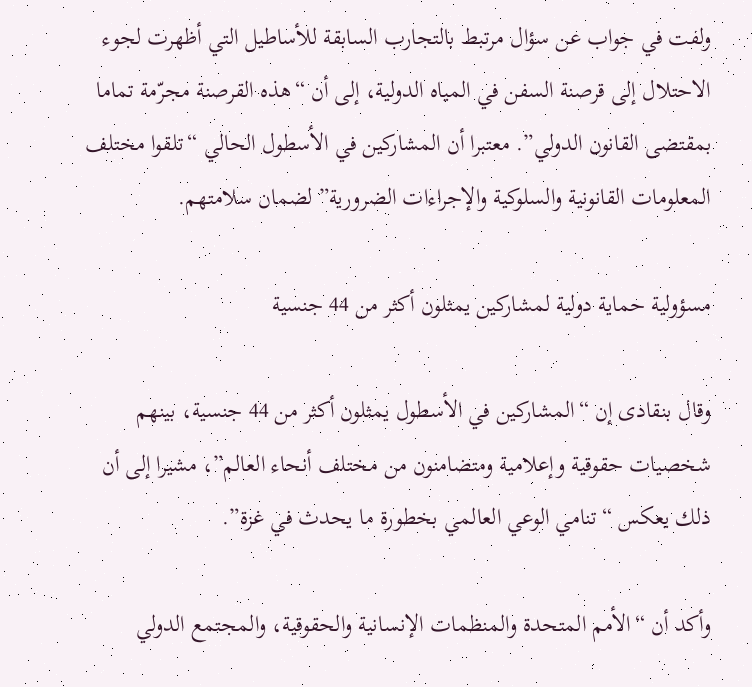ولفت في جواب عن سؤال مرتبط بالتجارب السابقة للأساطيل التي أظهرت لجوء الاحتلال إلى قرصنة السفن في المياه الدولية، إلى أن “هذه القرصنة مجرّمة تماما بمقتضى القانون الدولي”. معتبرا أن المشاركين في الأسطول الحالي “تلقوا مختلف المعلومات القانونية والسلوكية والإجراءات الضرورية” لضمان سلامتهم.

مسؤولية حماية دولية لمشاركين يمثلون أكثر من 44 جنسية

وقال بنقادى إن “المشاركين في الأسطول يمثلون أكثر من 44 جنسية، بينهم شخصيات حقوقية وإعلامية ومتضامنون من مختلف أنحاء العالم”، مشيرا إلى أن ذلك يعكس “تنامي الوعي العالمي بخطورة ما يحدث في غزة”.

وأكد أن “الأمم المتحدة والمنظمات الإنسانية والحقوقية، والمجتمع الدولي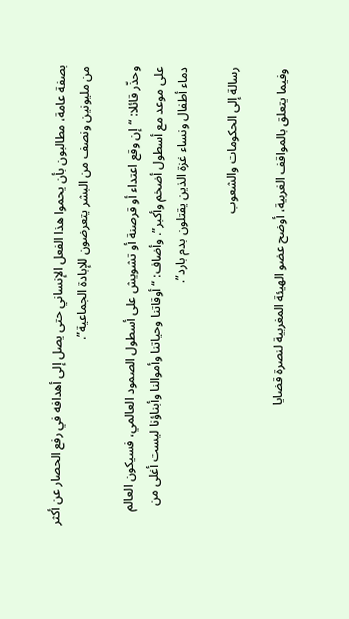بصفة عامة، مطالبون بأن يحموا هذا الفعل الإنساني حتى يصل إلى أهدافه في رفع الحصار عن أكثر من مليونين ونصف من البشر يتعرضون للإبادة الجماعية”.

وحذّر قائلا: “إن وقع اعتداء أو قرصنة أو تشويش على أسطول الصمود العالمي، فسيكون العالم على موعد مع أسطول أضخم وأكبر”. وأضاف: “أوقاتنا وحياتنا وأموالنا وأبناؤنا ليست أغلى من دماء أطفال ونساء غزة الذين يقتلون بدم بارد”.

رسالة إلى الحكومات والشعوب

وفيما يتعلق بالمواقف الغربية، أوضح عضو الهيئة المغربية لنصرة قضايا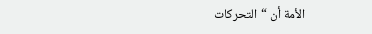الأمة أن “التحركات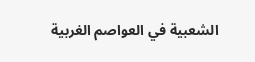الشعبية في العواصم الغربية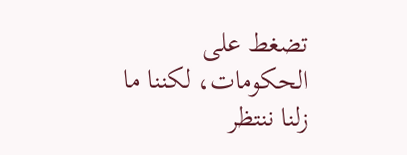تضغط على الحكومات، لكننا ما زلنا ننتظر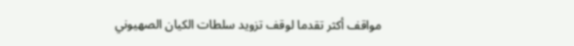مواقف أكثر تقدما لوقف تزويد سلطات الكيان الصهيوني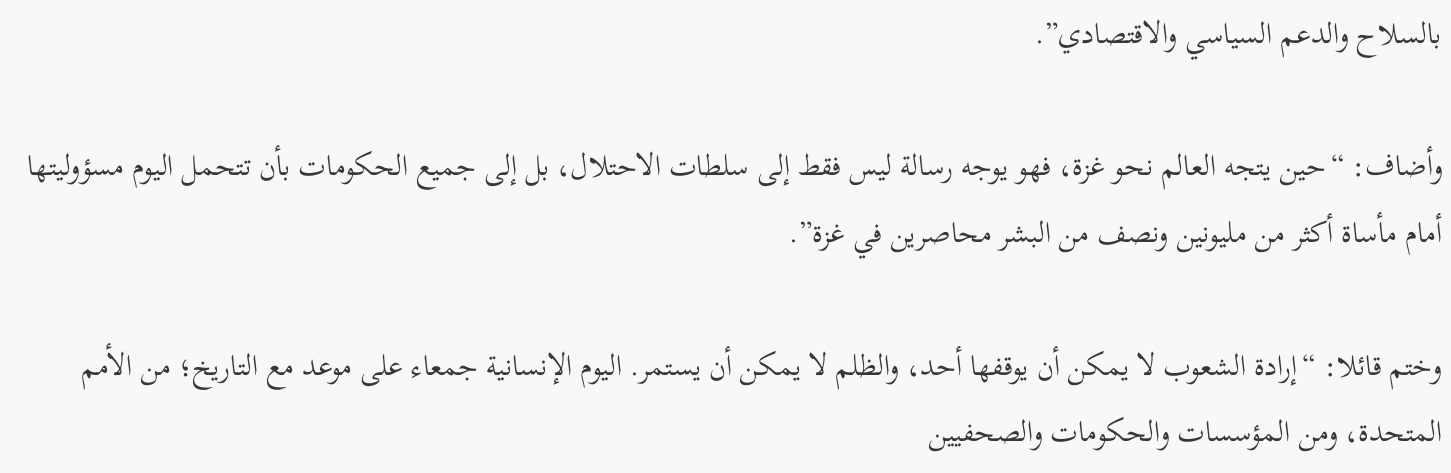بالسلاح والدعم السياسي والاقتصادي”.

وأضاف: “حين يتجه العالم نحو غزة، فهو يوجه رسالة ليس فقط إلى سلطات الاحتلال، بل إلى جميع الحكومات بأن تتحمل اليوم مسؤوليتها أمام مأساة أكثر من مليونين ونصف من البشر محاصرين في غزة”.

وختم قائلا: “إرادة الشعوب لا يمكن أن يوقفها أحد، والظلم لا يمكن أن يستمر. اليوم الإنسانية جمعاء على موعد مع التاريخ؛ من الأمم المتحدة، ومن المؤسسات والحكومات والصحفيين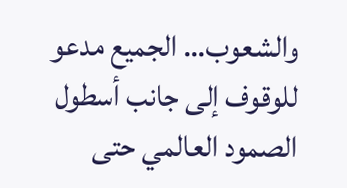والشعوب… الجميع مدعو للوقوف إلى جانب أسطول الصمود العالمي حتى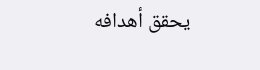يحقق أهدافه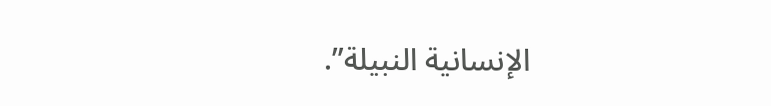الإنسانية النبيلة”.